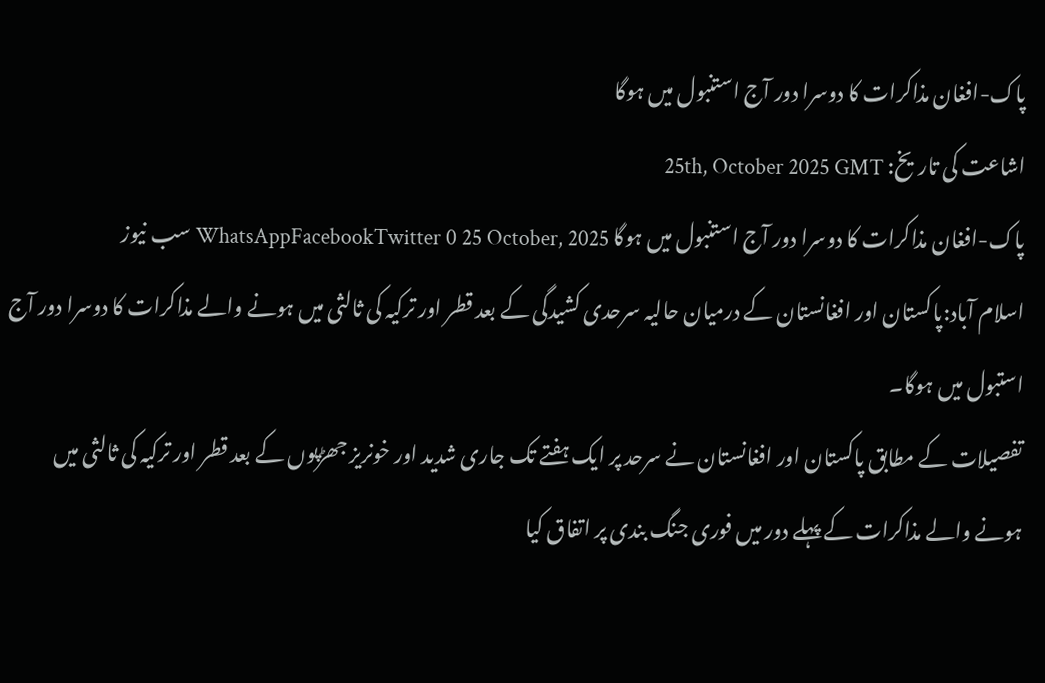پاک-افغان مذاکرات کا دوسرا دور آج استنبول میں ہوگا
اشاعت کی تاریخ: 25th, October 2025 GMT
پاک-افغان مذاکرات کا دوسرا دور آج استنبول میں ہوگا WhatsAppFacebookTwitter 0 25 October, 2025 سب نیوز
اسلام آباد:پاکستان اور افغانستان کے درمیان حالیہ سرحدی کشیدگی کے بعد قطر اور ترکیہ کی ثالثی میں ہونے والے مذاکرات کا دوسرا دور آج استبول میں ہوگا۔
تفصیلات کے مطابق پاکستان اور افغانستان نے سرحد پر ایک ہفتے تک جاری شدید اور خونریز جھڑپوں کے بعد قطر اور ترکیہ کی ثالثی میں ہونے والے مذاکرات کے پہلے دور میں فوری جنگ بندی پر اتفاق کیا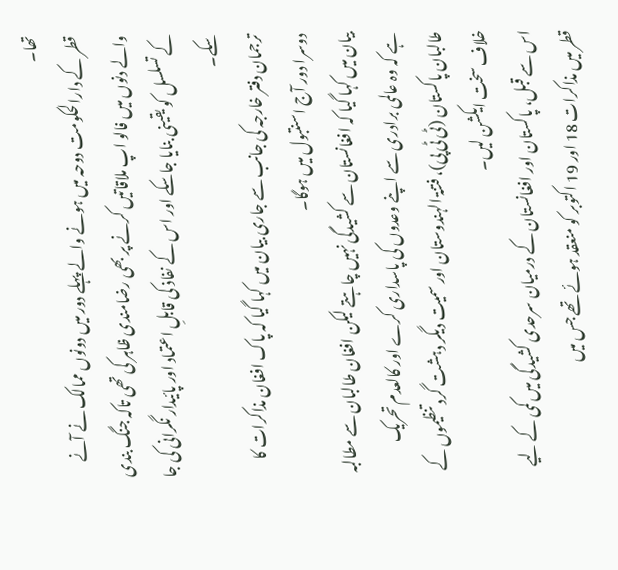تھا۔
قطر کے دارالحکومت دوحہ میں ہونے والے پہلے دور میں دونوں ممالک نے آنے والے دنوں میں فالو اپ ملاقاتیں کرنے پر بھی رضامندی ظاہر کی تھی تاکہ جنگ بندی کے تسلسل کو یقینی بنایا جاسکے اور اس کے نفاذ کی قابلِ اعتماد اور پائیدار نگرانی کی جا سکے۔
ترجمان دفتر خارجہ کی جانب سے جاری بیان میں کہا گیا کہ پاک افغان مذاکرات کا دوسرا دور آج اسنتبول میں ہوگا۔
بیان میں کہا گیا کہ افغانستان سے کشیدگی نہیں چاہتے لیکن افغان طالبان سے مطالبہ ہے کہ وہ عالمی برادری سے اپنے وعدوں کی پاسداری کرے اور کالعدم تحریک طالبان پاکستان (ٹی ٹی پی)، فتنۃ الہندوستان اور سمیت دیگر دہشت گرد تنظیموں کے خلاف سخت ایکشن لیں۔
اس سے قبل، پاکستان اور افغانستان کے درمیان سرحدی کشیدگی میں کمی کے لیے قطر میں مذاکرات 18 اور 19 اکتوبر کو منعقد ہوئے تھے جس میں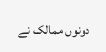دونوں ممالک نے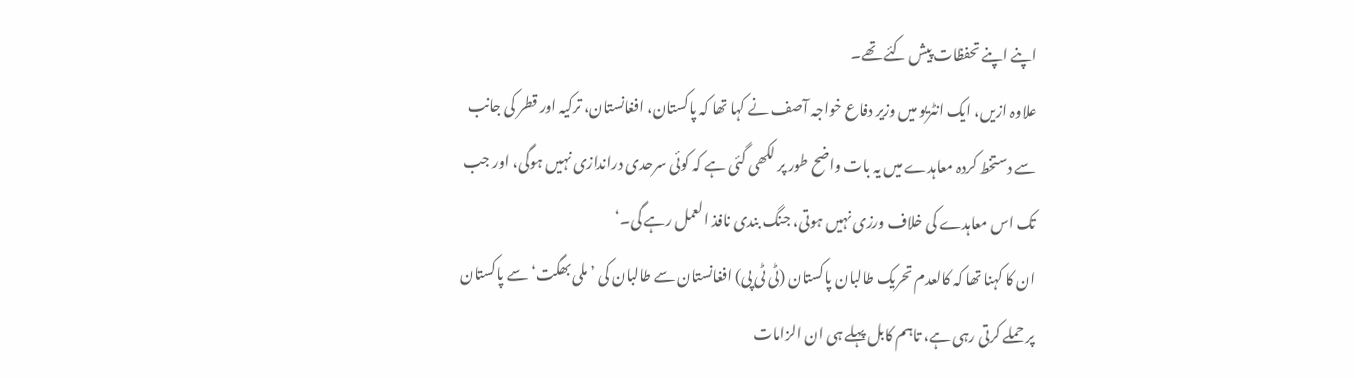اپنے اپنے تحفظات پیش کئے تھے۔
علاوہ ازیں، ایک انٹریو میں وزیر دفاع خواجہ آصف نے کہا تھا کہ پاکستان، افغانستان، ترکیہ اور قطر کی جانب سے دستخط کردہ معاہدے میں یہ بات واضح طور پر لکھی گئی ہے کہ کوئی سرحدی دراندازی نہیں ہوگی، اور جب تک اس معاہدے کی خلاف ورزی نہیں ہوتی، جنگ بندی نافذ العمل رہے گی۔‘
ان کا کہنا تھا کہ کالعدم تحریک طالبان پاکستان (ٹی ٹی پی) افغانستان سے طالبان کی ’ملی بھگت‘ سے پاکستان پر حملے کرتی رہی ہے، تاہم کابل پہلے ہی ان الزامات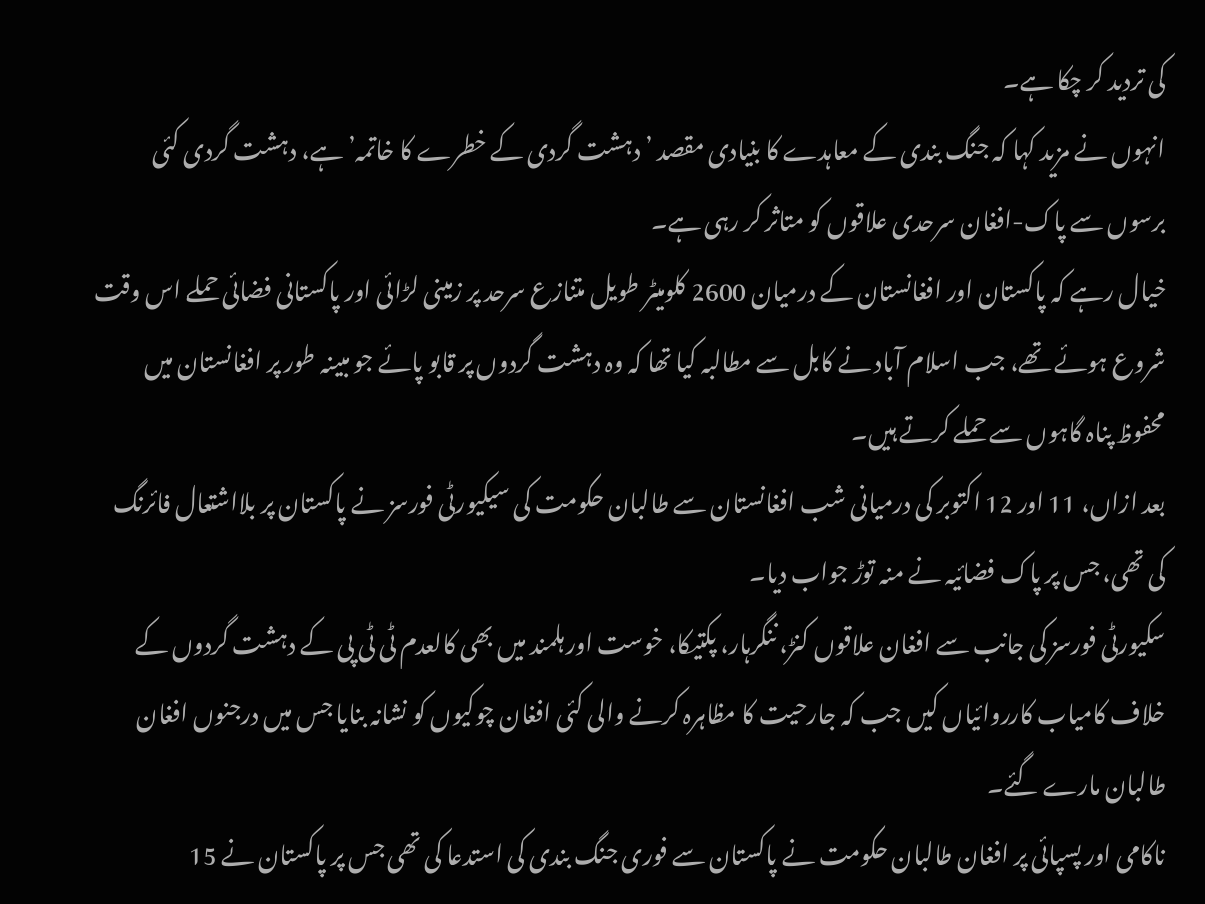کی تردید کر چکا ہے۔
انہوں نے مزید کہا کہ جنگ بندی کے معاہدے کا بنیادی مقصد ’ دہشت گردی کے خطرے کا خاتمہ’ ہے، دہشت گردی کئی برسوں سے پاک-افغان سرحدی علاقوں کو متاثر کر رہی ہے۔
خیال رہے کہ پاکستان اور افغانستان کے درمیان 2600 کلومیٹر طویل متنازع سرحد پر زمینی لڑائی اور پاکستانی فضائی حملے اس وقت شروع ہوئے تھے، جب اسلام آباد نے کابل سے مطالبہ کیا تھا کہ وہ دہشت گردوں پر قابو پائے جو مبینہ طور پر افغانستان میں محفوظ پناہ گاہوں سے حملے کرتے ہیں۔
بعد ازاں، 11 اور 12 اکتوبر کی درمیانی شب افغانستان سے طالبان حکومت کی سیکیورٹی فورسز نے پاکستان پر بلااشتعال فائرنگ کی تھی، جس پر پاک فضائیہ نے منہ توڑ جواب دیا۔
سکیورٹی فورسز کی جانب سے افغان علاقوں کنڑ، ننگرہار، پکتیکا، خوست اور ہلمند میں بھی کالعدم ٹی ٹی پی کے دہشت گردوں کے خلاف کامیاب کارروائیاں کیں جب کہ جارحیت کا مظاہرہ کرنے والی کئی افغان چوکیوں کو نشانہ بنایا جس میں درجنوں افغان طالبان مارے گئے۔
ناکامی اور پسپائی پر افغان طالبان حکومت نے پاکستان سے فوری جنگ بندی کی استدعا کی تھی جس پر پاکستان نے 15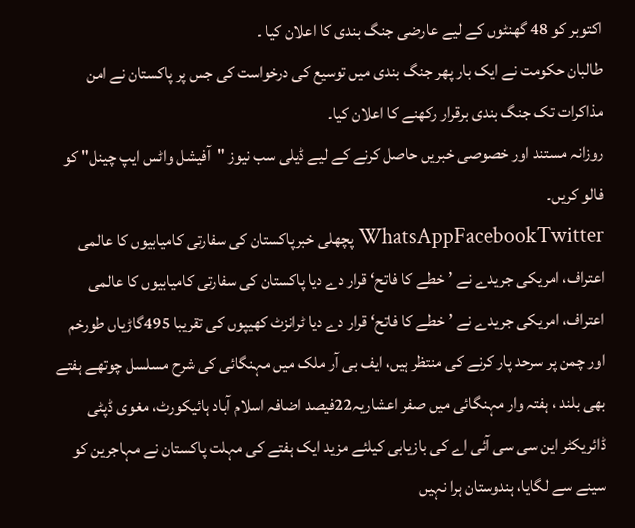اکتوبر کو 48 گھنٹوں کے لیے عارضی جنگ بندی کا اعلان کیا ۔
طالبان حکومت نے ایک بار پھر جنگ بندی میں توسیع کی درخواست کی جس پر پاکستان نے امن مذاکرات تک جنگ بندی برقرار رکھنے کا اعلان کیا۔
روزانہ مستند اور خصوصی خبریں حاصل کرنے کے لیے ڈیلی سب نیوز "آفیشل واٹس ایپ چینل" کو فالو کریں۔
WhatsAppFacebookTwitter پچھلی خبرپاکستان کی سفارتی کامیابیوں کا عالمی اعتراف، امریکی جریدے نے ’خطے کا فاتح‘ قرار دے دیا پاکستان کی سفارتی کامیابیوں کا عالمی اعتراف، امریکی جریدے نے ’خطے کا فاتح‘ قرار دے دیا ٹرانزٹ کھیپوں کی تقریبا 495گاڑیاں طورخم اور چمن پر سرحد پار کرنے کی منتظر ہیں، ایف بی آر ملک میں مہنگائی کی شرح مسلسل چوتھے ہفتے بھی بلند ، ہفتہ وار مہنگائی میں صفر اعشاریہ22فیصد اضافہ اسلام آباد ہائیکورٹ، مغوی ڈپٹی ڈائریکٹر این سی سی آئی اے کی بازیابی کیلئے مزید ایک ہفتے کی مہلت پاکستان نے مہاجرین کو سینے سے لگایا، ہندوستان ہرا نہیں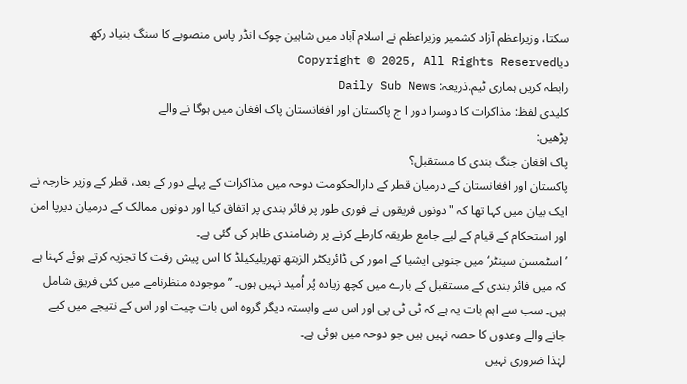سکتا، وزیراعظم آزاد کشمیر وزیراعظم نے اسلام آباد میں شاہین چوک انڈر پاس منصوبے کا سنگ بنیاد رکھ دیاCopyright © 2025, All Rights Reserved
رابطہ کریں ہماری ٹیم.ذریعہ: Daily Sub News
کلیدی لفظ: مذاکرات کا دوسرا دور ا ج پاکستان اور افغانستان پاک افغان میں ہوگا نے والے
پڑھیں:
پاک افغان جنگ بندی کا مستقبل؟
پاکستان اور افغانستان کے درمیان قطر کے دارالحکومت دوحہ میں مذاکرات کے پہلے دور کے بعد، قطر کے وزیر خارجہ نے ایک بیان میں کہا تھا کہ "دونوں فریقوں نے فوری طور پر فائر بندی پر اتفاق کیا اور دونوں ممالک کے درمیان دیرپا امن اور استحکام کے قیام کے لیے جامع طریقہ کارطے کرنے پر رضامندی ظاہر کی گئی ہے۔
’اسٹمسن سینٹر‘ میں جنوبی ایشیا کے امور کی ڈائریکٹر الزبتھ تھریلیکیلڈ کا اس پیش رفت کا تجزیہ کرتے ہوئے کہنا ہے کہ میں فائر بندی کے مستقبل کے بارے میں کچھ زیادہ پُر اُمید نہیں ہوں۔ ’’موجودہ منظرنامے میں کئی فریق شامل ہیں۔ سب سے اہم بات یہ ہے کہ ٹی ٹی پی اور اس سے وابستہ دیگر گروہ اس بات چیت اور اس کے نتیجے میں کیے جانے والے وعدوں کا حصہ نہیں ہیں جو دوحہ میں ہوئی ہے۔
لہٰذا ضروری نہیں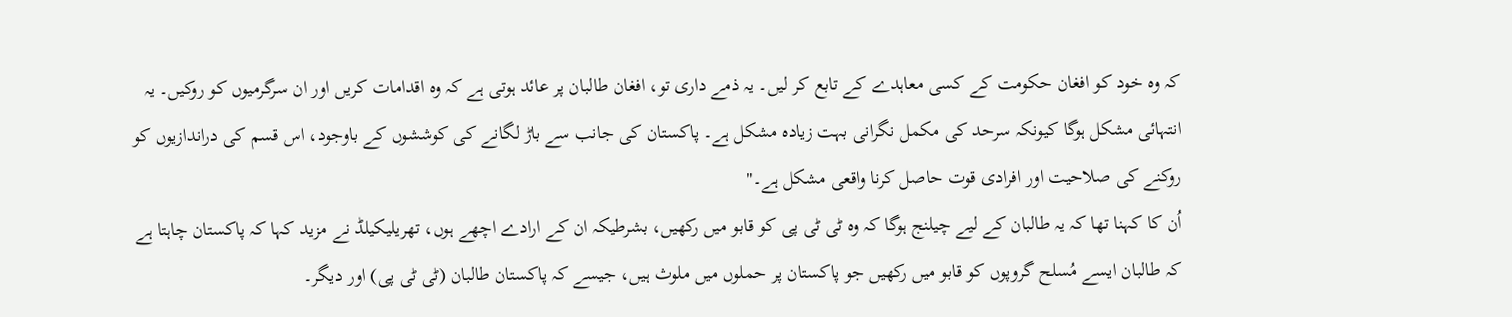کہ وہ خود کو افغان حکومت کے کسی معاہدے کے تابع کر لیں۔ یہ ذمے داری تو، افغان طالبان پر عائد ہوتی ہے کہ وہ اقدامات کریں اور ان سرگرمیوں کو روکیں۔ یہ انتہائی مشکل ہوگا کیونکہ سرحد کی مکمل نگرانی بہت زیادہ مشکل ہے۔ پاکستان کی جانب سے باڑ لگانے کی کوششوں کے باوجود، اس قسم کی دراندازیوں کو روکنے کی صلاحیت اور افرادی قوت حاصل کرنا واقعی مشکل ہے۔"
اُن کا کہنا تھا کہ یہ طالبان کے لیے چیلنج ہوگا کہ وہ ٹی ٹی پی کو قابو میں رکھیں، بشرطیکہ ان کے ارادے اچھے ہوں، تھریلیکیلڈ نے مزید کہا کہ پاکستان چاہتا ہے کہ طالبان ایسے مُسلح گروپوں کو قابو میں رکھیں جو پاکستان پر حملوں میں ملوث ہیں، جیسے کہ پاکستان طالبان (ٹی ٹی پی) اور دیگر۔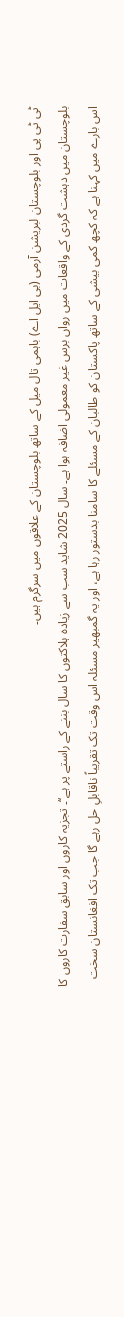ٹی ٹی پی اور بلوچستان لبریشن آرمی (بی ایل اے) باہمی تال میل کے ساتھ بلوچستان کے علاقوں میں سرگرم ہیں۔
بلوچستان میں دہشت گردی کے واقعات میں رواں برس غیر معمولی اضافہ ہوا ہے۔ سال 2025 شاید سب سے زیادہ ہلاکتوں کا سال بننے کے راستے پر ہے‘‘۔ تجزیہ کاروں اور سابق سفارت کاروں کا اس بارے میں کہنا ہے کہ کچھ کمی بیشی کے ساتھ پاکستان کو طالبان کے مسئلے کا سامنا بدستور رہا ہے، اور یہ گمبھیر مسئلہ اس وقت تک تقریباً ناقابلِ حل رہے گا جب تک افغانستان سخت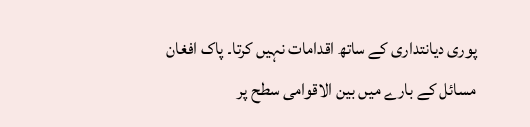پوری دیانتداری کے ساتھ اقدامات نہیں کرتا۔ پاک افغان مسائل کے بارے میں بین الاقوامی سطح پر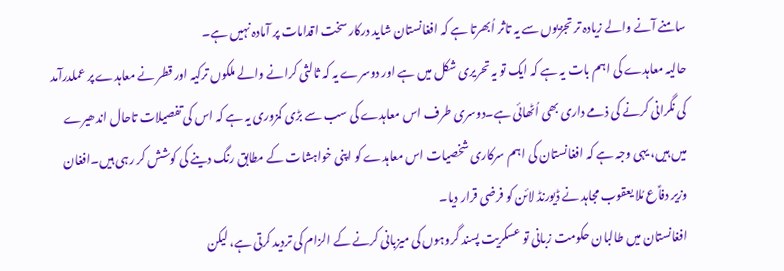سامنے آنے والے زیادہ تر تجزیوں سے یہ تاثر اُبھرتا ہے کہ افغانستان شاید درکار سخت اقدامات پر آمادہ نہیں ہے۔
حالیہ معاہدے کی اہم بات یہ ہے کہ ایک تو یہ تحریری شکل میں ہے اور دوسرے یہ کہ ثالثی کرانے والے ملکوں ترکیہ اور قطر نے معاہدے پر عملدرآمد کی نگرانی کرنے کی ذمے داری بھی اُٹھائی ہے۔دوسری طرف اس معاہدے کی سب سے بڑی کمزوری یہ ہے کہ اس کی تفصیلات تاحال اندھیرے میں ہیں، یہی وجہ ہے کہ افغانستان کی اہم سرکاری شخصیات اس معاہدے کو اپنی خواہشات کے مطابق رنگ دینے کی کوشش کر رہی ہیں۔افغان وزیر دفاؑع مُلا یعقوب مجاہد نے ڈیورنڈ لائن کو فرضی قرار دیا۔
افغانستان میں طالبان حکومت زبانی تو عسکریت پسند گروہوں کی میزبانی کرنے کے الزام کی تردید کرتی ہے، لیکن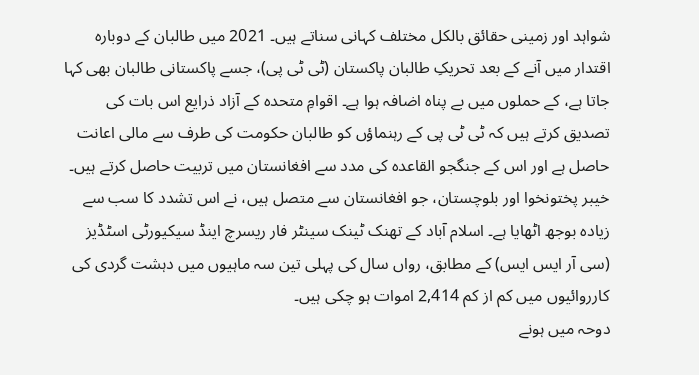شواہد اور زمینی حقائق بالکل مختلف کہانی سناتے ہیں۔ 2021 میں طالبان کے دوبارہ اقتدار میں آنے کے بعد تحریکِ طالبان پاکستان (ٹی ٹی پی)، جسے پاکستانی طالبان بھی کہا جاتا ہے، کے حملوں میں بے پناہ اضافہ ہوا ہے۔ اقوامِ متحدہ کے آزاد ذرایع اس بات کی تصدیق کرتے ہیں کہ ٹی ٹی پی کے رہنماؤں کو طالبان حکومت کی طرف سے مالی اعانت حاصل ہے اور اس کے جنگجو القاعدہ کی مدد سے افغانستان میں تربیت حاصل کرتے ہیں۔
خیبر پختونخوا اور بلوچستان، جو افغانستان سے متصل ہیں، نے اس تشدد کا سب سے زیادہ بوجھ اٹھایا ہے۔ اسلام آباد کے تھنک ٹینک سینٹر فار ریسرچ اینڈ سیکیورٹی اسٹڈیز (سی آر ایس ایس) کے مطابق، رواں سال کی پہلی تین سہ ماہیوں میں دہشت گردی کی کارروائیوں میں کم از کم 2,414 اموات ہو چکی ہیں۔
دوحہ میں ہونے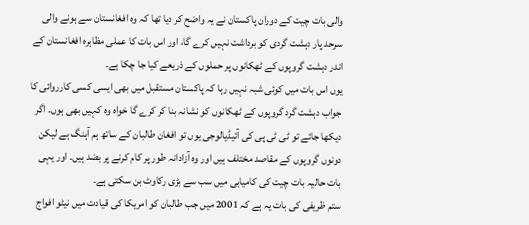والی بات چیت کے دوران پاکستان نے یہ واضح کر دیا تھا کہ وہ افغانستان سے ہونے والی سرحد پار دہشت گردی کو برداشت نہیں کرے گا، اور اس بات کا عملی مظاہرہ افغانستان کے اندر دہشت گروپوں کے ٹھکانوں پر حملوں کے ذریعے کیا جا چکا ہے۔
یوں اس بات میں کوئی شبہ نہیں رہا کہ پاکستان مستقبل میں بھی ایسی کسی کارروائی کا جواب دہشت گرد گروپوں کے ٹھکانوں کو نشانہ بنا کر کرے گا خواہ وہ کہیں بھی ہوں۔ اگر دیکھا جائے تو ٹی ٹی پی کی آئیڈیالوجی یوں تو افغان طالبان کے ساتھ ہم آہنگ ہے لیکن دونوں گروپوں کے مقاصد مختلف ہیں اور وہ آزادانہ طور پر کام کرنے پر بضد ہیں۔ اور یہی بات حالیہ بات چیت کی کامیابی میں سب سے بڑی رکاوٹ بن سکتی ہے۔
ستم ظریفی کی بات یہ ہے کہ 2001 میں جب طالبان کو امریکا کی قیادت میں نیٹو افواج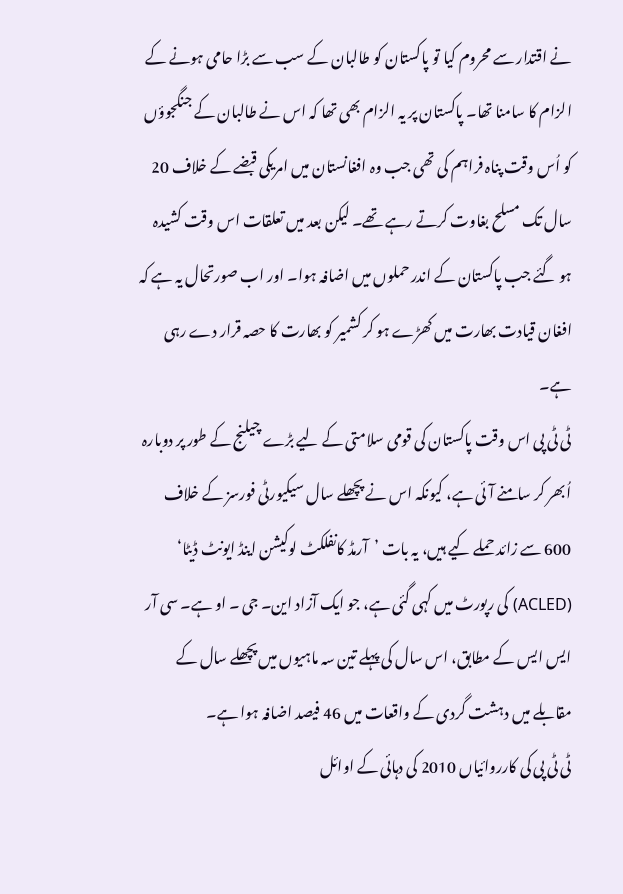نے اقتدار سے محروم کیا تو پاکستان کو طالبان کے سب سے بڑا حامی ہونے کے الزام کا سامنا تھا۔ پاکستان پر یہ الزام بھی تھا کہ اس نے طالبان کے جنگجوؤں کو اُس وقت پناہ فراہم کی تھی جب وہ افغانستان میں امریکی قبضے کے خلاف 20 سال تک مسلح بغاوت کرتے رہے تھے۔ لیکن بعد میں تعلقات اس وقت کشیدہ ہو گئے جب پاکستان کے اندر حملوں میں اضافہ ہوا۔ اور اب صورتحال یہ ہے کہ افغان قیادت بھارت میں کھڑے ہو کر کشمیر کو بھارت کا حصہ قرار دے رہی ہے۔
ٹی ٹی پی اس وقت پاکستان کی قومی سلامتی کے لیے بڑے چیلنج کے طور پر دوبارہ اُبھر کر سامنے آئی ہے، کیونکہ اس نے پچھلے سال سیکیورٹی فورسز کے خلاف 600 سے زائد حملے کیے ہیں، یہ بات ’آرمڈ کانفلکٹ لوکیشن اینڈ ایونٹ ڈیٹا‘ (ACLED) کی رپورٹ میں کہی گئی ہے، جو ایک آزاد این۔ جی ۔ او ہے۔ سی آر ایس ایس کے مطابق، اس سال کی پہلے تین سہ ماہیوں میں پچھلے سال کے مقابلے میں دہشت گردی کے واقعات میں 46 فیصد اضافہ ہوا ہے۔
ٹی ٹی پی کی کارروائیاں 2010 کی دہائی کے اوائل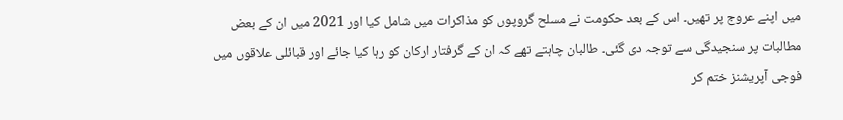میں اپنے عروج پر تھیں۔ اس کے بعد حکومت نے مسلح گروپوں کو مذاکرات میں شامل کیا اور 2021 میں ان کے بعض مطالبات پر سنجیدگی سے توجہ دی گئی۔ طالبان چاہتے تھے کہ ان کے گرفتار ارکان کو رہا کیا جائے اور قبائلی علاقوں میں فوجی آپریشنز ختم کر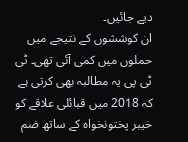دیے جائیں۔
ان کوششوں کے نتیجے میں حملوں میں کمی آئی تھی۔ ٹی ٹی پی یہ مطالبہ بھی کرتی ہے کہ 2018 میں قبائلی علاقے کو خیبر پختونخواہ کے ساتھ ضم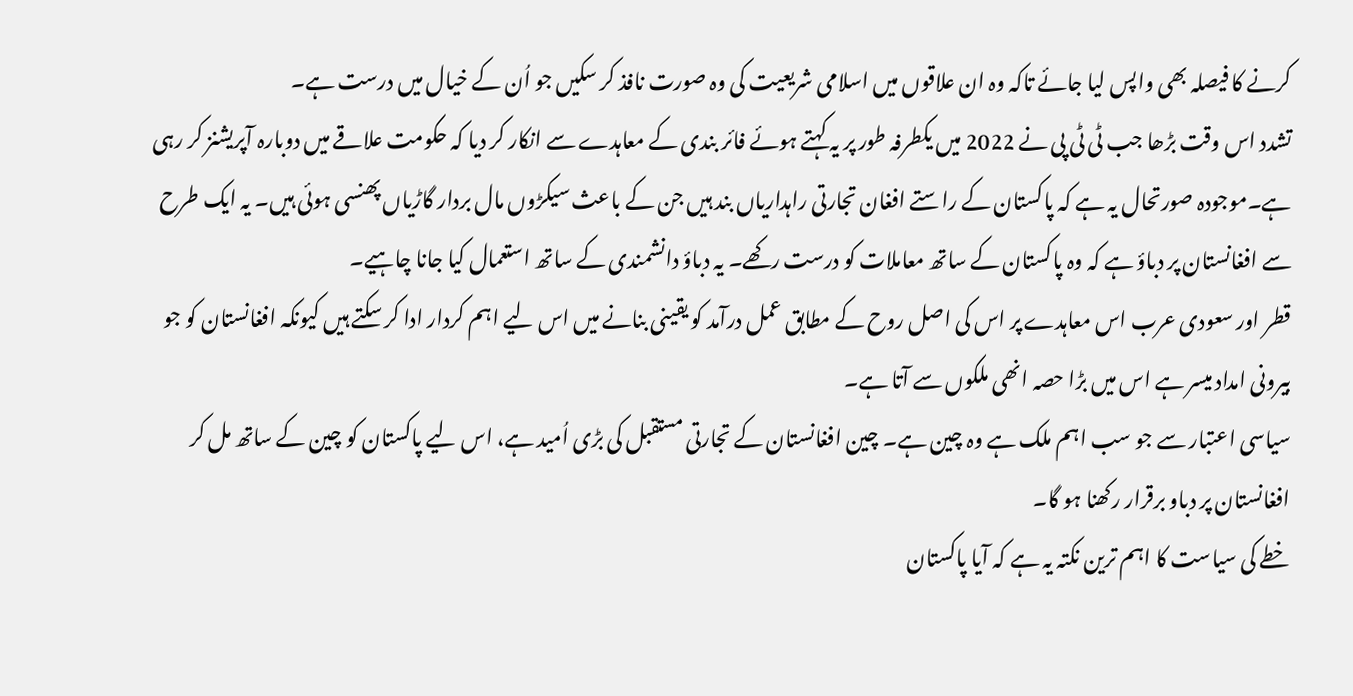کرنے کا فیصلہ بھی واپس لیا جائے تاکہ وہ ان علاقوں میں اسلامی شریعیت کی وہ صورت نافذ کر سکیں جو اُن کے خیال میں درست ہے۔
تشدد اس وقت بڑھا جب ٹی ٹی پی نے 2022 میں یکطرفہ طور پر یہ کہتے ہوئے فائر بندی کے معاہدے سے انکار کر دیا کہ حکومت علاقے میں دوبارہ آپریشنز کر رہی ہے۔موجودہ صورتحال یہ ہے کہ پاکستان کے راستے افغان تجارتی راہداریاں بند ہیں جن کے باعث سیکڑوں مال بردار گاڑیاں پھنسی ہوئی ہیں۔ یہ ایک طرح سے افغانستان پر دباؤ ہے کہ وہ پاکستان کے ساتھ معاملات کو درست رکھے۔ یہ دباؤ دانشمندی کے ساتھ استعمال کیا جانا چاہیے۔
قطر اور سعودی عرب اس معاہدے پر اس کی اصل روح کے مطابق عمل درآمد کو یقینی بنانے میں اس لیے اہم کردار ادا کر سکتے ہیں کیونکہ افغانستان کو جو بیرونی امداد میسر ہے اس میں بڑا حصہ انھی ملکوں سے آتا ہے۔
سیاسی اعتبار سے جو سب اہم ملک ہے وہ چین ہے۔ چین افغانستان کے تجارتی مستقبل کی بڑی اُمید ہے، اس لیے پاکستان کو چین کے ساتھ مل کر افغانستان پر دباو برقرار رکھنا ہو گا۔
خطے کی سیاست کا اہم ترین نکتہ یہ ہے کہ آیا پاکستان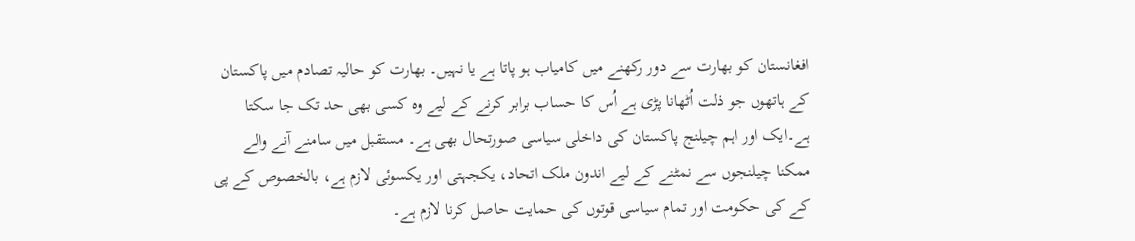افغانستان کو بھارت سے دور رکھنے میں کامیاب ہو پاتا ہے یا نہیں۔ بھارت کو حالیہ تصادم میں پاکستان کے ہاتھوں جو ذلت اُٹھانا پڑی ہے اُس کا حساب برابر کرنے کے لیے وہ کسی بھی حد تک جا سکتا ہے۔ایک اور اہم چیلنج پاکستان کی داخلی سیاسی صورتحال بھی ہے۔ مستقبل میں سامنے آنے والے ممکنا چیلنجوں سے نمٹنے کے لیے اندون ملک اتحاد، یکجہتی اور یکسوئی لازم ہے، بالخصوص کے پی کے کی حکومت اور تمام سیاسی قوتوں کی حمایت حاصل کرنا لازم ہے۔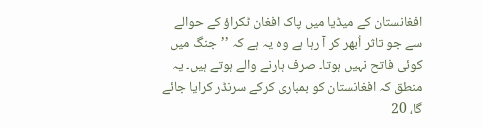افغانستان کے میڈیا میں پاک افغان ٹکراؤ کے حوالے سے جو تاثر اُبھر کر آ رہا ہے وہ یہ ہے کہ ’’جنگ میں کوئی فاتح نہیں ہوتا۔ صرف ہارنے والے ہوتے ہیں۔ یہ منطق کہ افغانستان کو بمباری کرکے سرنڈر کرایا جائے گا، 20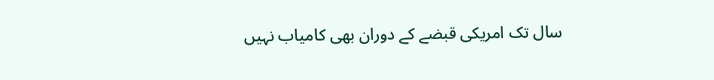سال تک امریکی قبضے کے دوران بھی کامیاب نہیں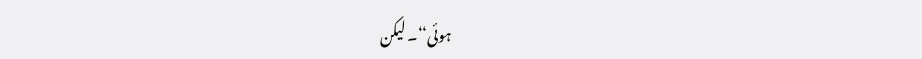ہوئی‘‘۔ لیکن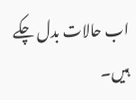اب حالات بدل چکے ہیں۔